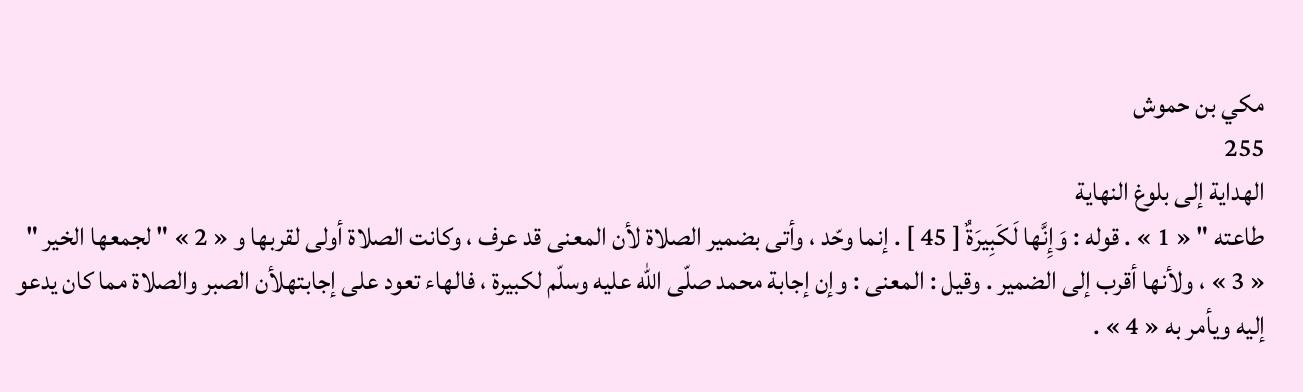مكي بن حموش
255
الهداية إلى بلوغ النهاية
طاعته " « 1 » . قوله : وَإِنَّها لَكَبِيرَةٌ [ 45 ] . إنما وحّد ، وأتى بضمير الصلاة لأن المعنى قد عرف ، وكانت الصلاة أولى لقربها و « 2 » " لجمعها الخير " « 3 » ، ولأنها أقرب إلى الضمير . وقيل : المعنى : وإن إجابة محمد صلّى اللّه عليه وسلّم لكبيرة ، فالهاء تعود على إجابتهلأن الصبر والصلاة مما كان يدعو إليه ويأمر به « 4 » .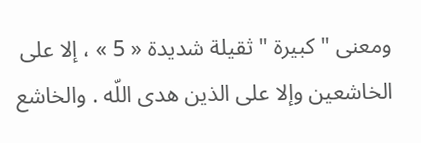ومعنى " كبيرة " ثقيلة شديدة « 5 » ، إلا على الخاشعين وإلا على الذين هدى اللّه . والخاشع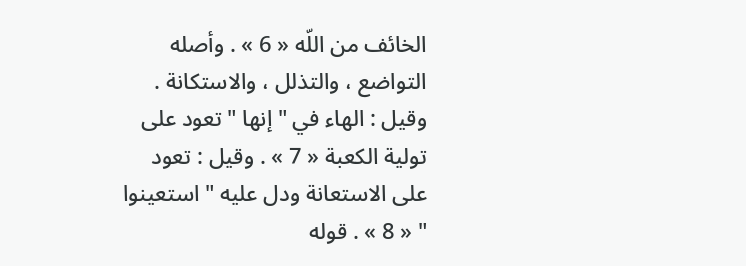الخائف من اللّه « 6 » . وأصله التواضع ، والتذلل ، والاستكانة . وقيل : الهاء في " إنها " تعود على تولية الكعبة « 7 » . وقيل : تعود على الاستعانة ودل عليه " استعينوا " « 8 » . قوله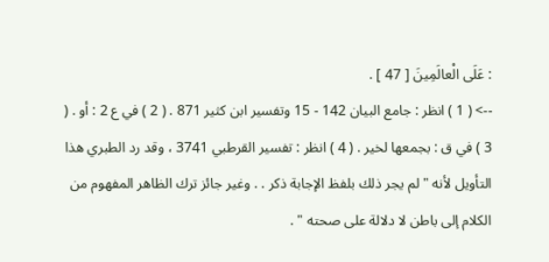: عَلَى الْعالَمِينَ [ 47 ] .
--> ( 1 ) انظر : جامع البيان 142 - 15 وتفسير ابن كثير 871 . ( 2 ) في ع 2 : أو . ( 3 ) في ق : بجمعها لخير . ( 4 ) انظر : تفسير القرطبي 3741 ، وقد رد الطبري هذا التأويل لأنه " لم يجر ذلك بلفظ الإجابة ذكر . . وغير جائز ترك الظاهر المفهوم من الكلام إلى باطن لا دلالة على صحته " .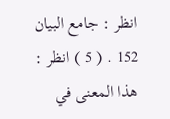انظر : جامع البيان 152 . ( 5 ) انظر : هذا المعنى في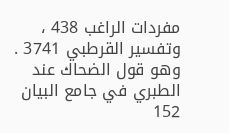مفردات الراغب 438 ، وتفسير القرطبي 3741 . وهو قول الضحاك عند الطبري في جامع البيان 152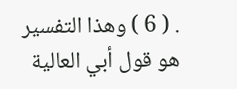. ( 6 ) وهذا التفسير هو قول أبي العالية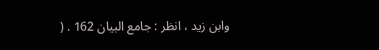وابن زيد ، انظر : جامع البيان 162 . (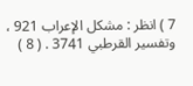7 ) انظر : مشكل الإعراب 921 ، وتفسير القرطبي 3741 . ( 8 )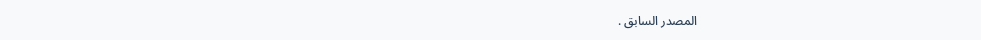المصدر السابق .